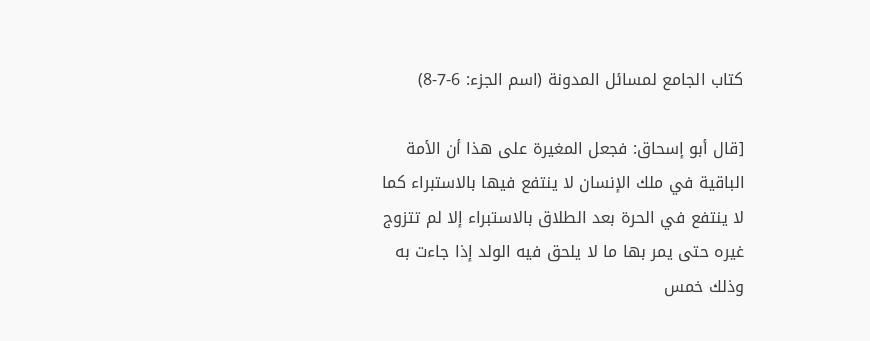كتاب الجامع لمسائل المدونة (اسم الجزء: 6-7-8)

[قال أبو إسحاق: فجعل المغيرة على هذا أن الأمة الباقية في ملك الإنسان لا ينتفع فيها بالاستبراء كما لا ينتفع في الحرة بعد الطلاق بالاستبراء إلا لم تتزوج غيره حتى يمر بها ما لا يلحق فيه الولد إذا جاءت به وذلك خمس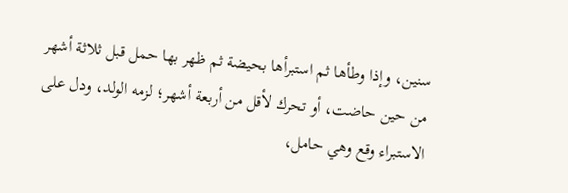سنين، وإذا وطأها ثم استبرأها بحيضة ثم ظهر بها حمل قبل ثلاثة أشهر من حين حاضت، أو تحرك لأقل من أربعة أشهر؛ لزمه الولد، ودل على الاستبراء وقع وهي حامل،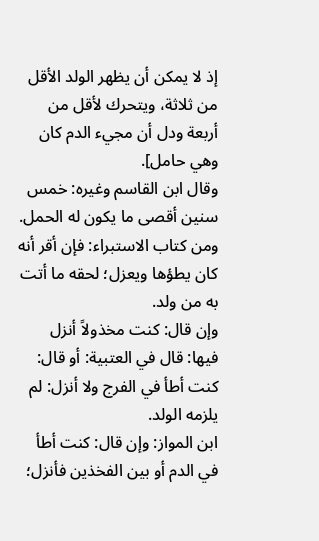إذ لا يمكن أن يظهر الولد الأقل من ثلاثة، ويتحرك لأقل من أربعة ودل أن مجيء الدم كان وهي حامل].
وقال ابن القاسم وغيره: خمس سنين أقصى ما يكون له الحمل.
ومن كتاب الاستبراء: فإن أقر أنه كان يطؤها ويعزل؛ لحقه ما أتت به من ولد.
وإن قال: كنت مخذولاً أنزل فيها: قال في العتبية: أو قال: كنت أطأ في الفرج ولا أنزل: لم يلزمه الولد.
ابن المواز: وإن قال: كنت أطأ في الدم أو بين الفخذين فأنزل؛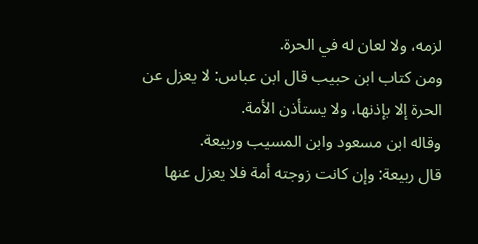لزمه، ولا لعان له في الحرة.
ومن كتاب ابن حبيب قال ابن عباس: لا يعزل عن الحرة إلا بإذنها، ولا يستأذن الأمة.
وقاله ابن مسعود وابن المسيب وربيعة.
قال ربيعة: وإن كانت زوجته أمة فلا يعزل عنها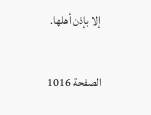إلا بإذن أهلها.

الصفحة 1016